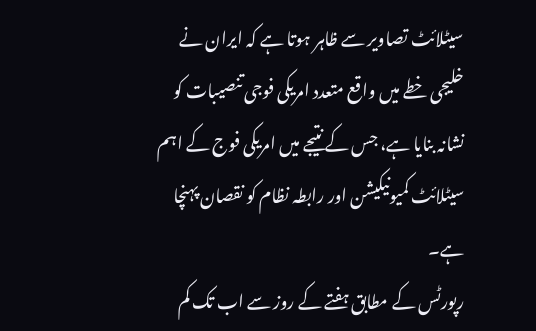سیٹلائٹ تصاویر سے ظاہر ہوتا ہے کہ ایران نے خلیجی خطے میں واقع متعدد امریکی فوجی تنصیبات کو نشانہ بنایا ہے، جس کے نتیجے میں امریکی فوج کے اہم سیٹلائٹ کمیونیکیشن اور رابطہ نظام کو نقصان پہنچا ہے۔
رپورٹس کے مطابق ہفتے کے روز سے اب تک کم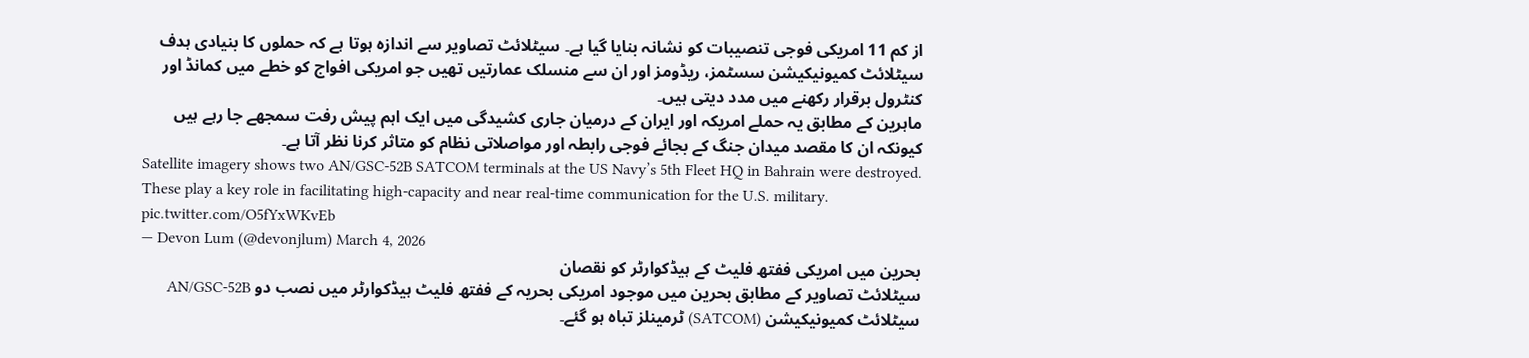از کم 11 امریکی فوجی تنصیبات کو نشانہ بنایا گیا ہے۔ سیٹلائٹ تصاویر سے اندازہ ہوتا ہے کہ حملوں کا بنیادی ہدف سیٹلائٹ کمیونیکیشن سسٹمز، ریڈومز اور ان سے منسلک عمارتیں تھیں جو امریکی افواج کو خطے میں کمانڈ اور کنٹرول برقرار رکھنے میں مدد دیتی ہیں۔
ماہرین کے مطابق یہ حملے امریکہ اور ایران کے درمیان جاری کشیدگی میں ایک اہم پیش رفت سمجھے جا رہے ہیں کیونکہ ان کا مقصد میدان جنگ کے بجائے فوجی رابطہ اور مواصلاتی نظام کو متاثر کرنا نظر آتا ہے۔
Satellite imagery shows two AN/GSC-52B SATCOM terminals at the US Navy’s 5th Fleet HQ in Bahrain were destroyed. These play a key role in facilitating high-capacity and near real-time communication for the U.S. military. pic.twitter.com/O5fYxWKvEb
— Devon Lum (@devonjlum) March 4, 2026
بحرین میں امریکی ففتھ فلیٹ کے ہیڈکوارٹر کو نقصان
سیٹلائٹ تصاویر کے مطابق بحرین میں موجود امریکی بحریہ کے ففتھ فلیٹ ہیڈکوارٹر میں نصب دو AN/GSC-52B سیٹلائٹ کمیونیکیشن (SATCOM) ٹرمینلز تباہ ہو گئے۔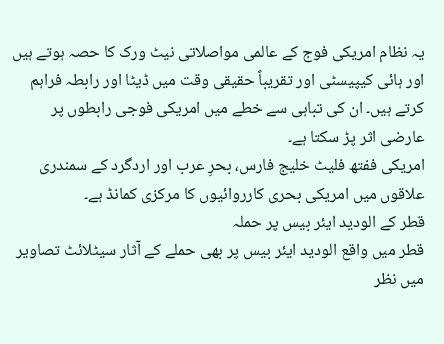یہ نظام امریکی فوج کے عالمی مواصلاتی نیٹ ورک کا حصہ ہوتے ہیں اور ہائی کیپیسٹی اور تقریباً حقیقی وقت میں ڈیٹا اور رابطہ فراہم کرتے ہیں۔ ان کی تباہی سے خطے میں امریکی فوجی رابطوں پر عارضی اثر پڑ سکتا ہے۔
امریکی ففتھ فلیٹ خلیج فارس، بحرِ عرب اور اردگرد کے سمندری علاقوں میں امریکی بحری کارروائیوں کا مرکزی کمانڈ ہے۔
قطر کے الودید ایئر بیس پر حملہ
قطر میں واقع الودید ایئر بیس پر بھی حملے کے آثار سیٹلائٹ تصاویر میں نظر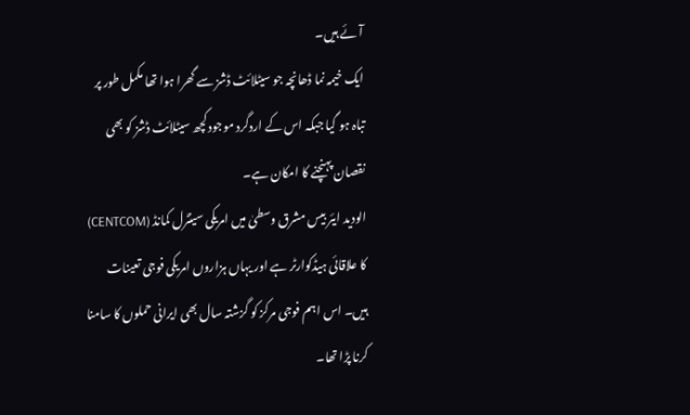آئے ہیں۔
ایک خیمہ نما ڈھانچہ جو سیٹلائٹ ڈشز سے گھرا ہوا تھا مکمل طور پر تباہ ہو گیا جبکہ اس کے اردگرد موجود کچھ سیٹلائٹ ڈشز کو بھی نقصان پہنچنے کا امکان ہے۔
الودید ایئر بیس مشرق وسطیٰ میں امریکی سینٹرل کمانڈ (CENTCOM) کا علاقائی ہیڈکوارٹر ہے اور یہاں ہزاروں امریکی فوجی تعینات ہیں۔ اس اہم فوجی مرکز کو گزشتہ سال بھی ایرانی حملوں کا سامنا کرنا پڑا تھا۔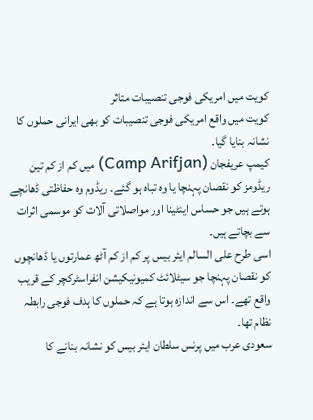کویت میں امریکی فوجی تنصیبات متاثر
کویت میں واقع امریکی فوجی تنصیبات کو بھی ایرانی حملوں کا نشانہ بنایا گیا۔
کیمپ عریفجان (Camp Arifjan) میں کم از کم تین ریڈومز کو نقصان پہنچا یا وہ تباہ ہو گئے۔ ریڈوم وہ حفاظتی ڈھانچے ہوتے ہیں جو حساس اینٹینا اور مواصلاتی آلات کو موسمی اثرات سے بچاتے ہیں۔
اسی طرح علی السالم ایئر بیس پر کم از کم آٹھ عمارتوں یا ڈھانچوں کو نقصان پہنچا جو سیٹلائٹ کمیونیکیشن انفراسٹرکچر کے قریب واقع تھے۔ اس سے اندازہ ہوتا ہے کہ حملوں کا ہدف فوجی رابطہ نظام تھا۔
سعودی عرب میں پرنس سلطان ایئر بیس کو نشانہ بنانے کا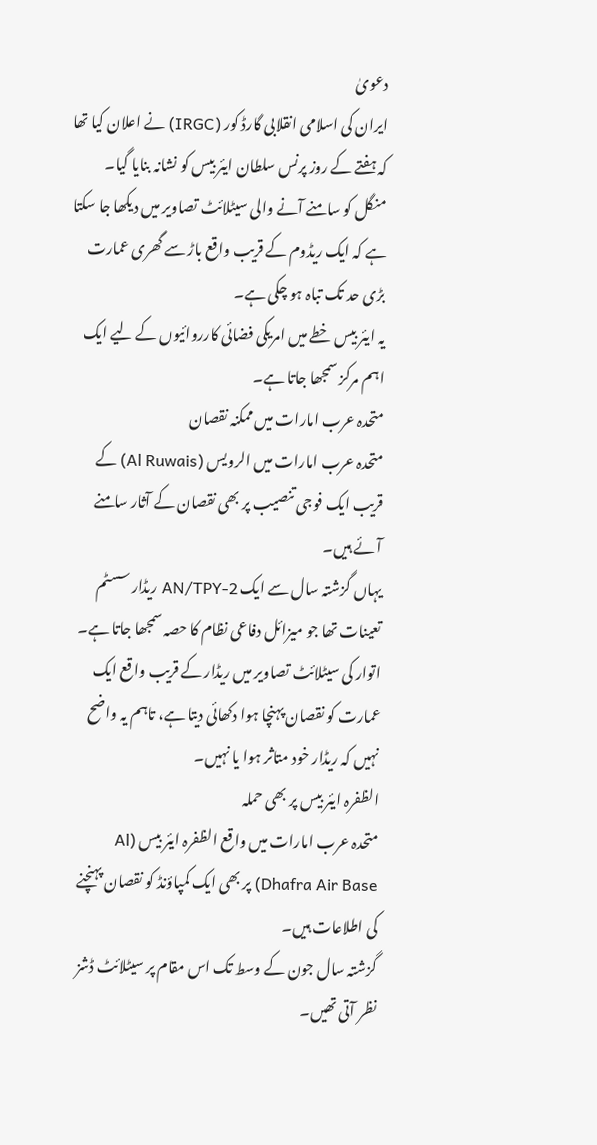دعویٰ
ایران کی اسلامی انقلابی گارڈ کور (IRGC) نے اعلان کیا تھا کہ ہفتے کے روز پرنس سلطان ایئر بیس کو نشانہ بنایا گیا۔
منگل کو سامنے آنے والی سیٹلائٹ تصاویر میں دیکھا جا سکتا ہے کہ ایک ریڈوم کے قریب واقع باڑ سے گھری عمارت بڑی حد تک تباہ ہو چکی ہے۔
یہ ایئر بیس خطے میں امریکی فضائی کارروائیوں کے لیے ایک اہم مرکز سمجھا جاتا ہے۔
متحدہ عرب امارات میں ممکنہ نقصان
متحدہ عرب امارات میں الرویس (Al Ruwais) کے قریب ایک فوجی تنصیب پر بھی نقصان کے آثار سامنے آئے ہیں۔
یہاں گزشتہ سال سے ایک AN/TPY-2 ریڈار سسٹم تعینات تھا جو میزائل دفاعی نظام کا حصہ سمجھا جاتا ہے۔ اتوار کی سیٹلائٹ تصاویر میں ریڈار کے قریب واقع ایک عمارت کو نقصان پہنچا ہوا دکھائی دیتا ہے، تاہم یہ واضح نہیں کہ ریڈار خود متاثر ہوا یا نہیں۔
الظفرہ ایئر بیس پر بھی حملہ
متحدہ عرب امارات میں واقع الظفرہ ایئر بیس (Al Dhafra Air Base) پر بھی ایک کمپاؤنڈ کو نقصان پہنچنے کی اطلاعات ہیں۔
گزشتہ سال جون کے وسط تک اس مقام پر سیٹلائٹ ڈشز نظر آتی تھیں۔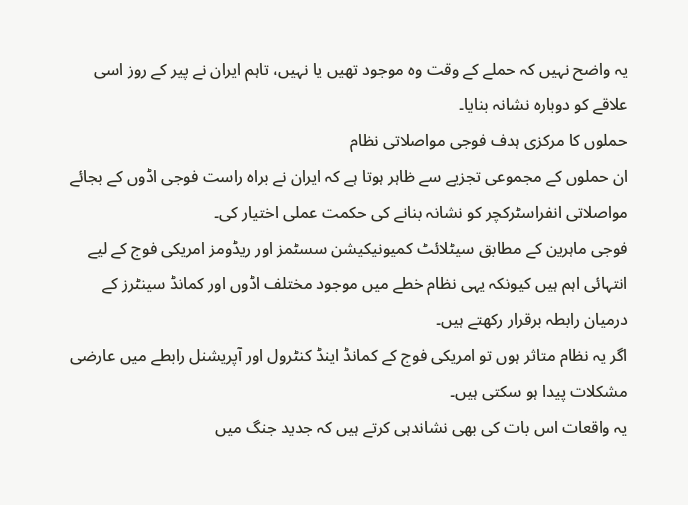یہ واضح نہیں کہ حملے کے وقت وہ موجود تھیں یا نہیں، تاہم ایران نے پیر کے روز اسی علاقے کو دوبارہ نشانہ بنایا۔
حملوں کا مرکزی ہدف فوجی مواصلاتی نظام
ان حملوں کے مجموعی تجزیے سے ظاہر ہوتا ہے کہ ایران نے براہ راست فوجی اڈوں کے بجائے مواصلاتی انفراسٹرکچر کو نشانہ بنانے کی حکمت عملی اختیار کی۔
فوجی ماہرین کے مطابق سیٹلائٹ کمیونیکیشن سسٹمز اور ریڈومز امریکی فوج کے لیے انتہائی اہم ہیں کیونکہ یہی نظام خطے میں موجود مختلف اڈوں اور کمانڈ سینٹرز کے درمیان رابطہ برقرار رکھتے ہیں۔
اگر یہ نظام متاثر ہوں تو امریکی فوج کے کمانڈ اینڈ کنٹرول اور آپریشنل رابطے میں عارضی مشکلات پیدا ہو سکتی ہیں۔
یہ واقعات اس بات کی بھی نشاندہی کرتے ہیں کہ جدید جنگ میں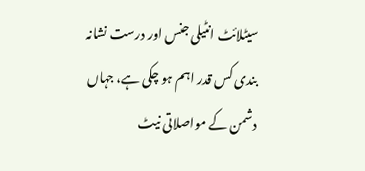سیٹلائٹ انٹیلی جنس اور درست نشانہ بندی کس قدر اہم ہو چکی ہے، جہاں دشمن کے مواصلاتی نیٹ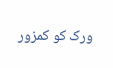ورک کو کمزور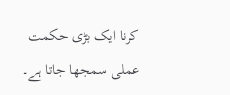کرنا ایک بڑی حکمت عملی سمجھا جاتا ہے۔